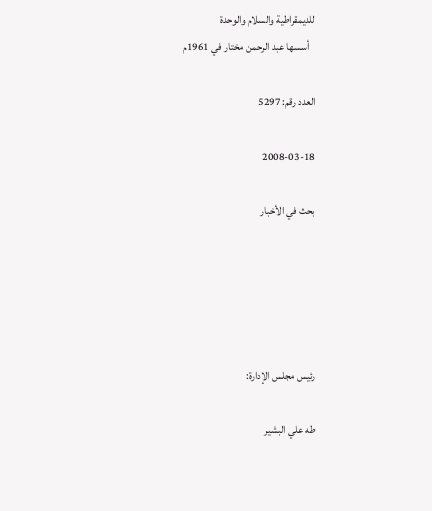للديمقراطية والسلام والوحدة
   أسسها عبد الرحمن مختار في 1961م

العدد رقم: 5297

2008-03-18

بحث في الأخبار





رئيس مجلس الإدارة:

طه علي البشير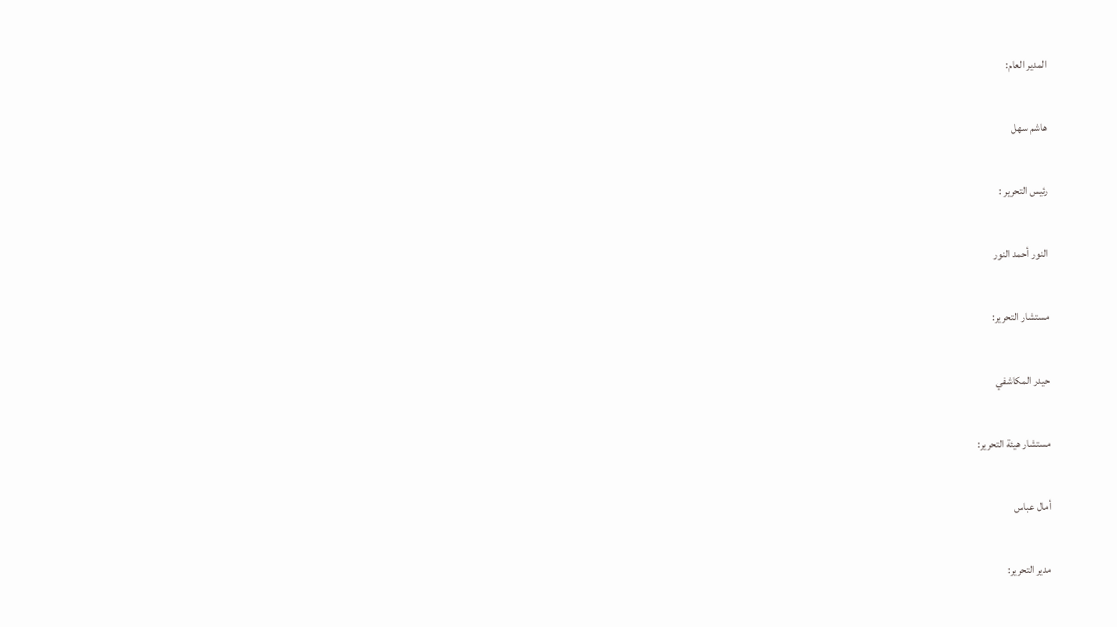المدير العام:

هاشم سهل

رئيس التحرير :

النور أحمد النور

مستشار التحرير:

حيدر المكاشفي

مستشار هيئة التحرير:

أمال عباس

مدير التحرير: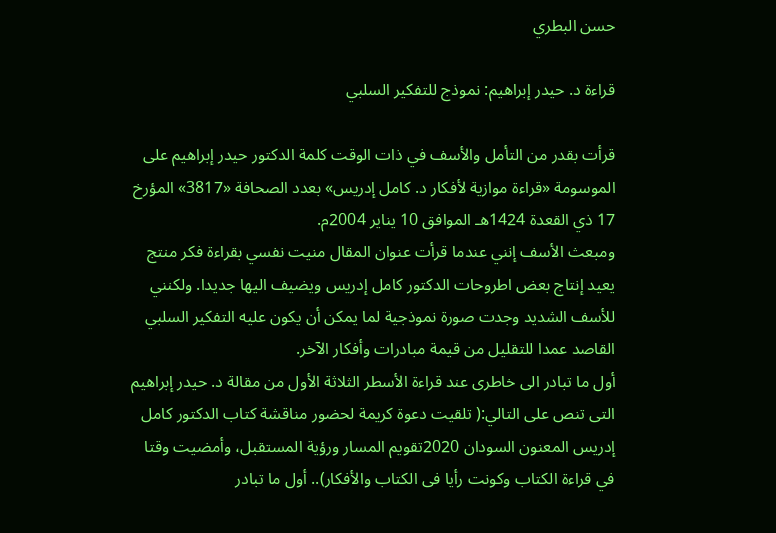حسن البطري

قراءة د. حيدر إبراهيم: نموذج للتفكير السلبي

قرأت بقدر من التأمل والأسف في ذات الوقت كلمة الدكتور حيدر إبراهيم على الموسومة «قراءة موازية لأفكار د. كامل إدريس» بعدد الصحافة «3817» المؤرخ 17 ذي القعدة 1424هـ الموافق 10 يناير 2004م.
ومبعث الأسف إنني عندما قرأت عنوان المقال منيت نفسي بقراءة فكر منتج يعيد إنتاج بعض اطروحات الدكتور كامل إدريس ويضيف اليها جديدا. ولكنني للأسف الشديد وجدت صورة نموذجية لما يمكن أن يكون عليه التفكير السلبي القاصد عمدا للتقليل من قيمة مبادرات وأفكار الآخر.
أول ما تبادر الى خاطرى عند قراءة الأسطر الثلاثة الأول من مقالة د. حيدر إبراهيم التى تنص على التالي:( تلقيت دعوة كريمة لحضور مناقشة كتاب الدكتور كامل إدريس المعنون السودان 2020تقويم المسار ورؤية المستقبل، وأمضيت وقتا في قراءة الكتاب وكونت رأيا فى الكتاب والأفكار).. أول ما تبادر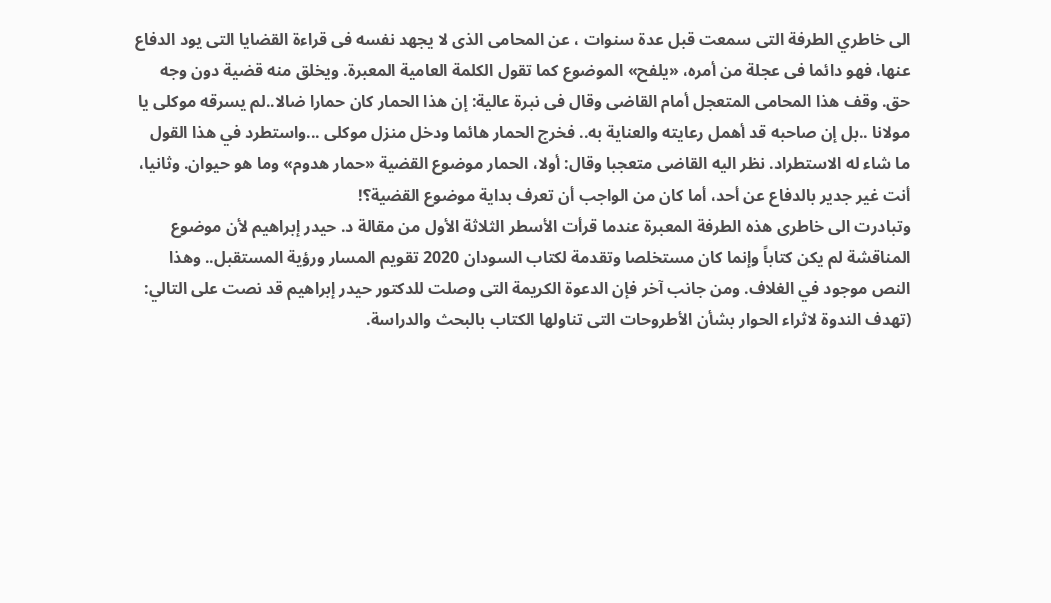الى خاطري الطرفة التى سمعت قبل عدة سنوات ، عن المحامى الذى لا يجهد نفسه فى قراءة القضايا التى يود الدفاع عنها، فهو دائما فى عجلة من أمره، «يلفح» الموضوع كما تقول الكلمة العامية المعبرة. ويخلق منه قضية دون وجه حق. وقف هذا المحامى المتعجل أمام القاضى وقال فى نبرة عالية: إن هذا الحمار كان حمارا ضالا..لم يسرقه موكلى يا مولانا ..بل إن صاحبه قد أهمل رعايته والعناية به.. فخرج الحمار هائما ودخل منزل موكلى ...واستطرد في هذا القول ما شاء له الاستطراد. نظر اليه القاضى متعجبا وقال: أولا، الحمار موضوع القضية «حمار هدوم» وما هو حيوان. وثانيا، أنت غير جدير بالدفاع عن أحد، أما كان من الواجب أن تعرف بداية موضوع القضية؟!
وتبادرت الى خاطرى هذه الطرفة المعبرة عندما قرأت الأسطر الثلاثة الأول من مقالة د. حيدر إبراهيم لأن موضوع المناقشة لم يكن كتاباً وإنما كان مستخلصا وتقدمة لكتاب السودان 2020 تقويم المسار ورؤية المستقبل.. وهذا النص موجود في الغلاف. ومن جانب آخر فإن الدعوة الكريمة التى وصلت للدكتور حيدر إبراهيم قد نصت على التالي: (تهدف الندوة لاثراء الحوار بشأن الأطروحات التى تناولها الكتاب بالبحث والدراسة.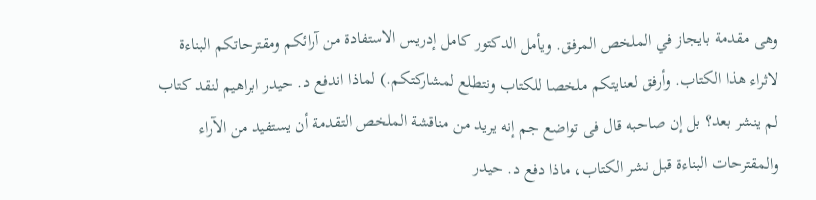وهى مقدمة بايجاز في الملخص المرفق. ويأمل الدكتور كامل إدريس الاستفادة من آرائكم ومقترحاتكم البناءة لاثراء هذا الكتاب. وأرفق لعنايتكم ملخصا للكتاب ونتطلع لمشاركتكم.) لماذا اندفع د. حيدر ابراهيم لنقد كتاب لم ينشر بعد؟ بل إن صاحبه قال فى تواضع جم إنه يريد من مناقشة الملخص التقدمة أن يستفيد من الآراء والمقترحات البناءة قبل نشر الكتاب، ماذا دفع د. حيدر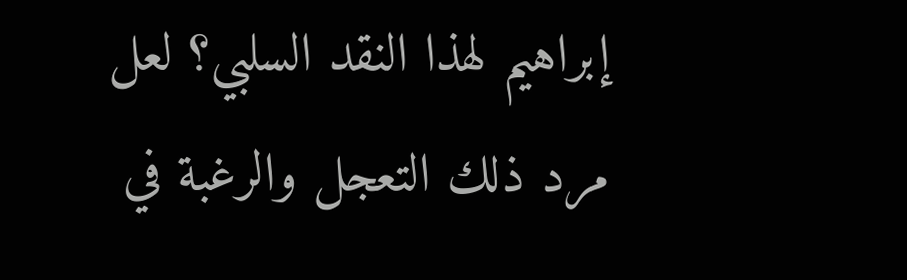إبراهيم لهذا النقد السلبي؟ لعل مرد ذلك التعجل والرغبة في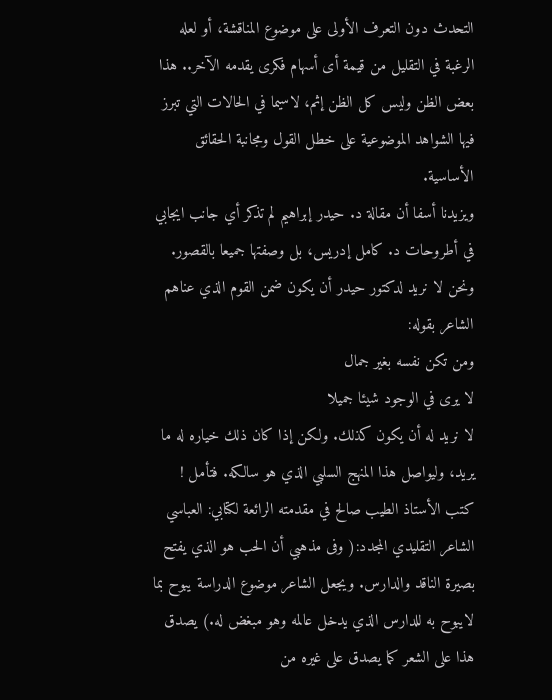التحدث دون التعرف الأولى على موضوع المناقشة، أو لعله الرغبة في التقليل من قيمة أى أسهام فكرى يقدمه الآخر.. هذا بعض الظن وليس كل الظن إثم، لاسيما في الحالات التي تبرز فيها الشواهد الموضوعية على خطل القول ومجانبة الحقائق الأساسية.
ويزيدنا أسفا أن مقالة د. حيدر إبراهيم لم تذكر أي جانب ايجابي في أطروحات د. كامل إدريس، بل وصفتها جميعا بالقصور. ونحن لا نريد لدكتور حيدر أن يكون ضمن القوم الذي عناهم الشاعر بقوله:
ومن تكن نفسه بغير جمال
لا يرى في الوجود شيئا جميلا
لا نريد له أن يكون كذلك. ولكن إذا كان ذلك خياره له ما يريد، وليواصل هذا المنهج السلبي الذي هو سالكه. فتأمل !
كتب الأستاذ الطيب صالح في مقدمته الرائعة لكتابي: العباسي الشاعر التقليدي المجدد:( وفى مذهبي أن الحب هو الذي يفتح بصيرة الناقد والدارس. ويجعل الشاعر موضوع الدراسة يبوح بما لايبوح به للدارس الذي يدخل عالمه وهو مبغض له.) يصدق هذا على الشعر كما يصدق على غيره من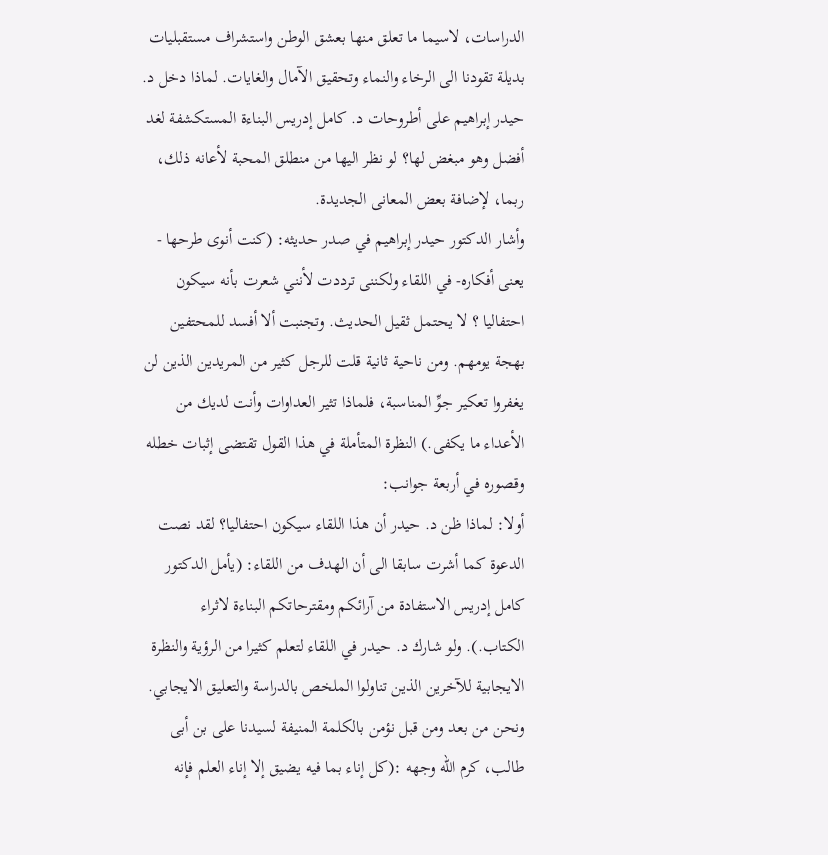الدراسات، لاسيما ما تعلق منها بعشق الوطن واستشراف مستقبليات بديلة تقودنا الى الرخاء والنماء وتحقيق الآمال والغايات. لماذا دخل د. حيدر إبراهيم على أطروحات د. كامل إدريس البناءة المستكشفة لغد أفضل وهو مبغض لها؟ لو نظر اليها من منطلق المحبة لأعانه ذلك، ربما، لإضافة بعض المعانى الجديدة.
وأشار الدكتور حيدر إبراهيم في صدر حديثه: (كنت أنوى طرحها - يعنى أفكاره- في اللقاء ولكننى ترددت لأنني شعرت بأنه سيكون احتفاليا ؟ لا يحتمل ثقيل الحديث. وتجنبت ألا أفسد للمحتفين بهجة يومهم. ومن ناحية ثانية قلت للرجل كثير من المريدين الذين لن يغفروا تعكير جوِّ المناسبة، فلماذا تثير العداوات وأنت لديك من الأعداء ما يكفى.) النظرة المتأملة في هذا القول تقتضى إثبات خطله وقصوره في أربعة جوانب:
أولا: لماذا ظن د. حيدر أن هذا اللقاء سيكون احتفاليا؟ لقد نصت الدعوة كما أشرت سابقا الى أن الهدف من اللقاء: (يأمل الدكتور كامل إدريس الاستفادة من آرائكم ومقترحاتكم البناءة لاثراء الكتاب.). ولو شارك د. حيدر في اللقاء لتعلم كثيرا من الرؤية والنظرة الايجابية للآخرين الذين تناولوا الملخص بالدراسة والتعليق الايجابي. ونحن من بعد ومن قبل نؤمن بالكلمة المنيفة لسيدنا على بن أبى طالب، كرم الله وجهه :(كل إناء بما فيه يضيق إلا إناء العلم فإنه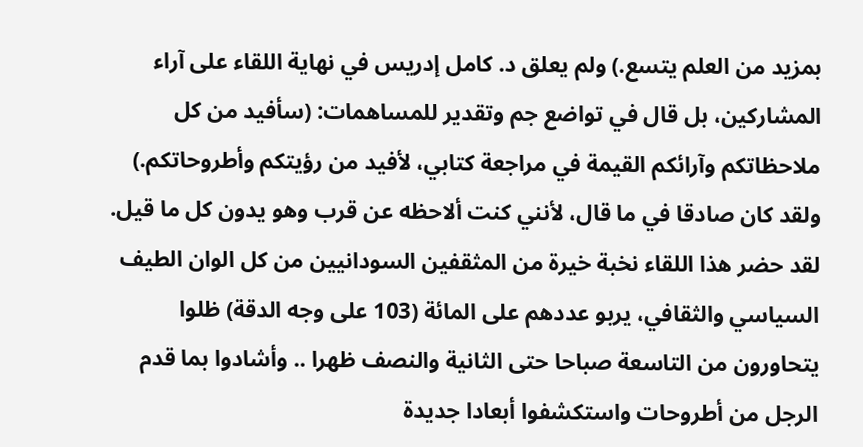بمزيد من العلم يتسع.) ولم يعلق د. كامل إدريس في نهاية اللقاء على آراء المشاركين، بل قال في تواضع جم وتقدير للمساهمات: (سأفيد من كل ملاحظاتكم وآرائكم القيمة في مراجعة كتابي، لأفيد من رؤيتكم وأطروحاتكم.) ولقد كان صادقا في ما قال، لأنني كنت ألاحظه عن قرب وهو يدون كل ما قيل. لقد حضر هذا اللقاء نخبة خيرة من المثقفين السودانيين من كل الوان الطيف السياسي والثقافي، يربو عددهم على المائة (103 على وجه الدقة) ظلوا يتحاورون من التاسعة صباحا حتى الثانية والنصف ظهرا .. وأشادوا بما قدم الرجل من أطروحات واستكشفوا أبعادا جديدة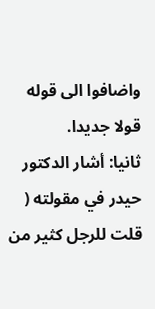واضافوا الى قوله قولا جديدا.
ثانيا: أشار الدكتور حيدر في مقولته ( قلت للرجل كثير من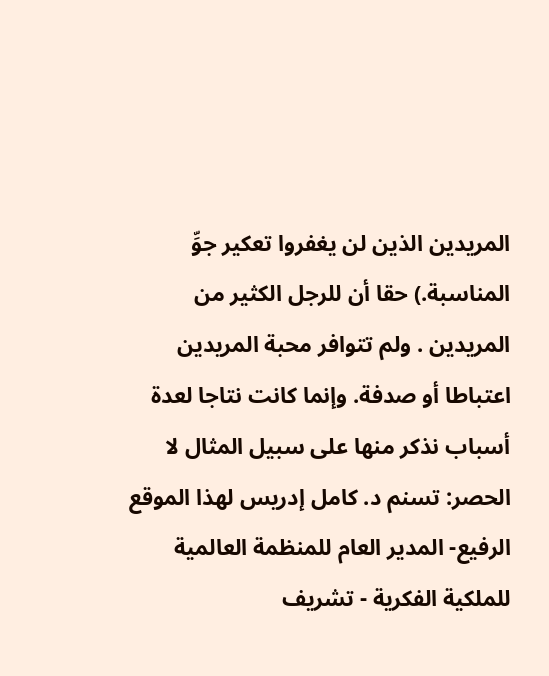المريدين الذين لن يغفروا تعكير جوِّ المناسبة.) حقا أن للرجل الكثير من المريدين . ولم تتوافر محبة المريدين اعتباطا أو صدفة. وإنما كانت نتاجا لعدة أسباب نذكر منها على سبيل المثال لا الحصر: تسنم د. كامل إدريس لهذا الموقع الرفيع- المدير العام للمنظمة العالمية للملكية الفكرية - تشريف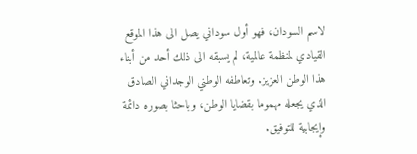لاسم السودان، فهو أول سوداني يصل الى هذا الموقع القيادي لمنظمة عالمية، لم يسبقه الى ذلك أحد من أبناء هذا الوطن العزيز. وتعاطفه الوطني الوجداني الصادق الذي يجعله مهموما بقضايا الوطن، وباحثا بصوره دائمة وإيجابية للتوفيق.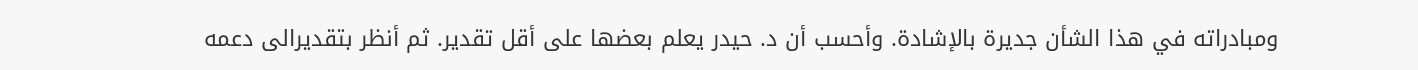ومبادراته في هذا الشأن جديرة بالإشادة. وأحسب أن د. حيدر يعلم بعضها على أقل تقدير. ثم أنظر بتقديرالى دعمه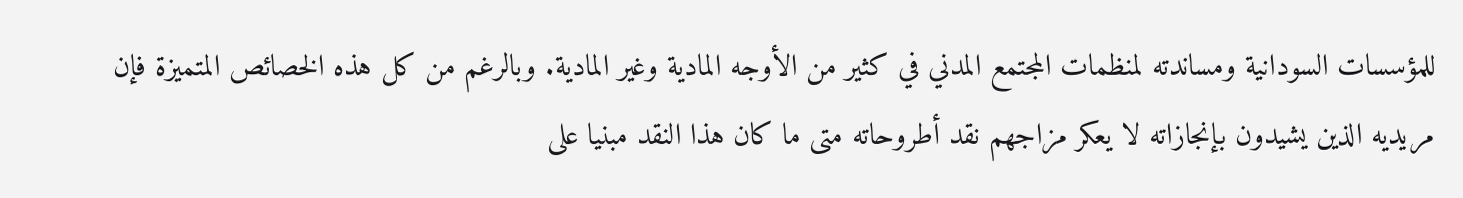للمؤسسات السودانية ومساندته لمنظمات المجتمع المدني في كثير من الأوجه المادية وغير المادية. وبالرغم من كل هذه الخصائص المتميزة فإن مريديه الذين يشيدون بإنجازاته لا يعكر مزاجهم نقد أطروحاته متى ما كان هذا النقد مبنيا على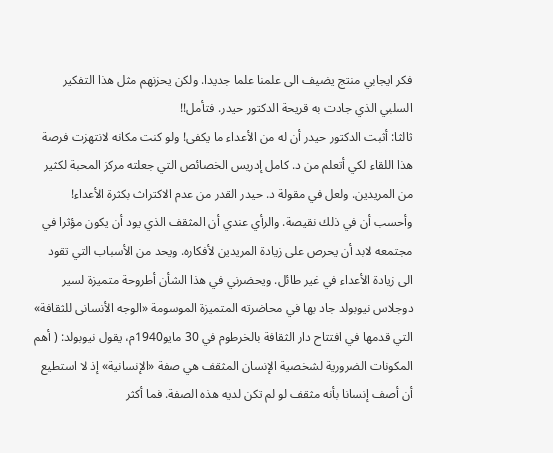فكر ايجابي منتج يضيف الى علمنا علما جديدا. ولكن يحزنهم مثل هذا التفكير السلبي الذي جادت به قريحة الدكتور حيدر. فتأمل!!
ثالثا: أثبت الدكتور حيدر أن له من الأعداء ما يكفى! ولو كنت مكانه لانتهزت فرصة هذا اللقاء لكي أتعلم من د. كامل إدريس الخصائص التي جعلته مركز المحبة لكثير من المريدين. ولعل في مقولة د. حيدر القدر من عدم الاكتراث بكثرة الأعداء! وأحسب أن في ذلك نقيصة. والرأي عندي أن المثقف الذي يود أن يكون مؤثرا في مجتمعه لابد أن يحرص على زيادة المريدين لأفكاره. ويحد من الأسباب التي تقود الى زيادة الأعداء في غير طائل. ويحضرني في هذا الشأن أطروحة متميزة لسير دوجلاس نيوبولد جاد بها في محاضرته المتميزة الموسومة «الوجه الأنسانى للثقافة» التي قدمها في افتتاح دار الثقافة بالخرطوم في 30 مايو1940م، يقول نيوبولد: ( أهم المكونات الضرورية لشخصية الإنسان المثقف هي صفة «الإنسانية» إذ لا استطيع أن أصف إنسانا بأنه مثقف لو لم تكن لديه هذه الصفة. فما أكثر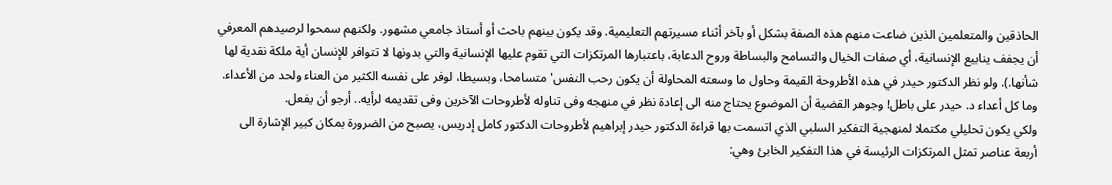الحاذقين والمتعلمين الذين ضاعت منهم هذه الصفة بشكل أو بآخر أثناء مسيرتهم التعليمية. وقد يكون بينهم باحث أو أستاذ جامعي مشهور. ولكنهم سمحوا لرصيدهم المعرفي أن يجفف ينابيع الإنسانية، أي صفات الخيال والتسامح والبساطة وروح الدعابة، باعتبارها المرتكزات التي تقوم عليها الإنسانية والتي بدونها لا تتوافر للإنسان أية ملكة نقدية لها شأنها.). ولو نظر الدكتور حيدر في هذه الأطروحة القيمة وحاول ما وسعته المحاولة أن يكون رحب النفس' متسامحا، وبسيطا، لوفر على نفسه الكثير من العناء ولحد من الأعداء. وما كل أعداء د. حيدر على باطل! وجوهر القضية أن الموضوع يحتاج منه الى إعادة نظر في منهجه وفى تناوله لأطروحات الآخرين وفى تقديمه لرأيه.. أرجو أن يفعل.
ولكي يكون تحليلي مكتملا لمنهجية التفكير السلبي الذي اتسمت بها قراءة الدكتور حيدر إبراهيم لأطروحات الدكتور كامل إدريس، يصبح من الضرورة بمكان كبير الإشارة الى أربعة عناصر تمثل المرتكزات الرئيسة في هذا التفكير الخابئ وهي: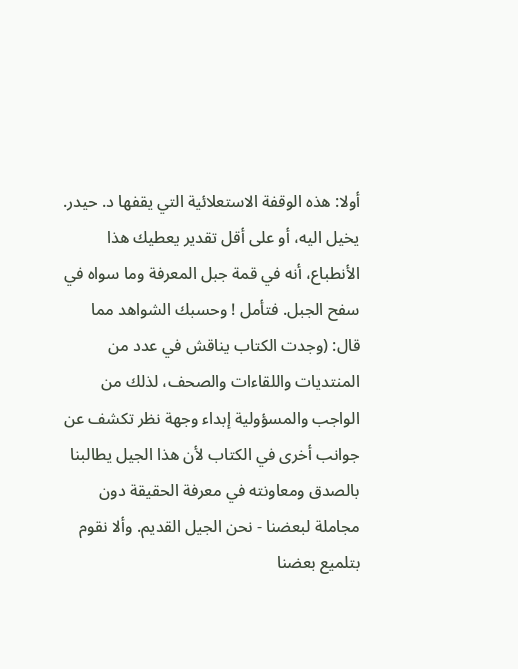أولا: هذه الوقفة الاستعلائية التي يقفها د. حيدر. يخيل اليه، أو على أقل تقدير يعطيك هذا الأنطباع، أنه في قمة جبل المعرفة وما سواه في سفح الجبل. فتأمل ! وحسبك الشواهد مما قال: (وجدت الكتاب يناقش في عدد من المنتديات واللقاءات والصحف، لذلك من الواجب والمسؤولية إبداء وجهة نظر تكشف عن جوانب أخرى في الكتاب لأن هذا الجيل يطالبنا بالصدق ومعاونته في معرفة الحقيقة دون مجاملة لبعضنا - نحن الجيل القديم. وألا نقوم بتلميع بعضنا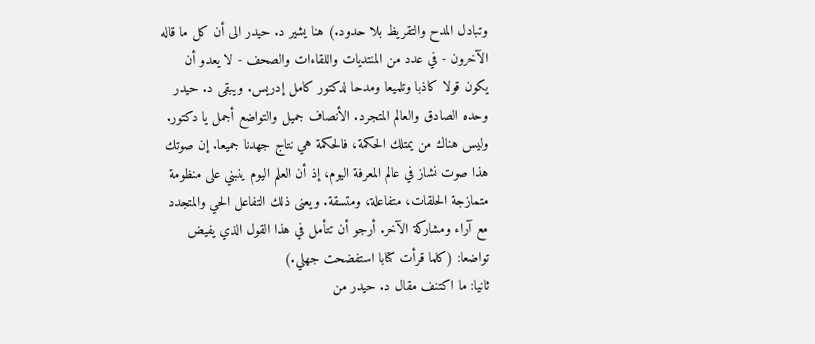وتبادل المدح والتقريظ بلا حدود.) هنا يشير د. حيدر الى أن كل ما قاله الآخرون - في عدد من المنتديات واللقاءات والصحف - لا يعدو أن يكون قولا كاذبا وتلميعا ومدحا لدكتور كامل إدريس. ويبقى د. حيدر وحده الصادق والعالم المتجرد. الأنصاف جميل والتواضع أجمل يا دكتور. وليس هناك من يمتلك الحكمة، فالحكمة هي نتاج جهدنا جميعا. إن صوتك هذا صوت نشاز في عالم المعرفة اليوم، إذ أن العلم اليوم ينبني على منظومة متمازجة الحلقات، متفاعلة، ومتسقة. ويعنى ذلك التفاعل الحي والمتجدد مع آراء ومشاركة الآخر. أرجو أن تتأمل في هذا القول الذي يفيض تواضعا: (كلما قرأت كتابا استفضحت جهلي.)
ثانيا: ما اكتنف مقال د. حيدر من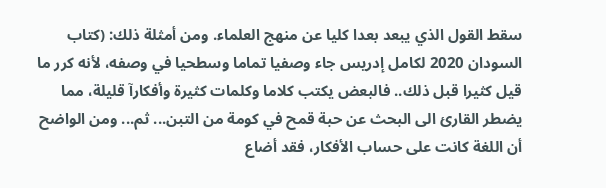سقط القول الذي يبعد بعدا كليا عن منهج العلماء. ومن أمثلة ذلك: (كتاب السودان 2020 لكامل إدريس جاء وصفيا تماما وسطحيا في وصفه، لأنه كرر ما قيل كثيرا قبل ذلك.. فالبعض يكتب كلاما وكلمات كثيرة وأفكارآ قليلة، مما يضطر القارئ الى البحث عن حبة قمح في كومة من التبن... ثم... ومن الواضح أن اللغة كانت على حساب الأفكار، فقد أضاع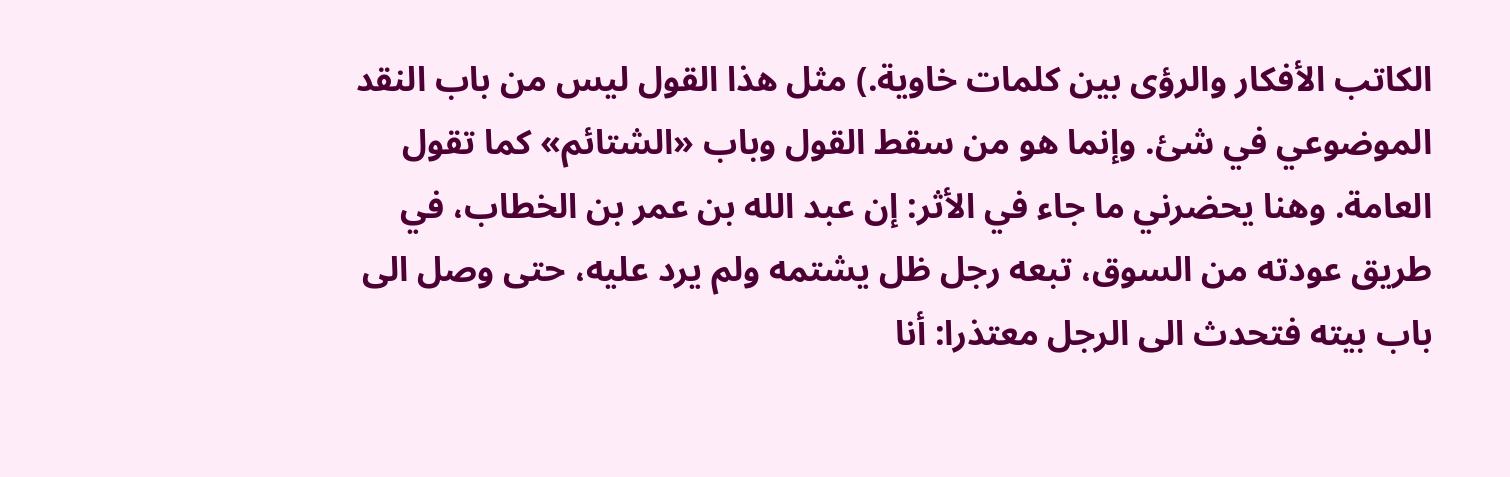الكاتب الأفكار والرؤى بين كلمات خاوية.) مثل هذا القول ليس من باب النقد الموضوعي في شئ. وإنما هو من سقط القول وباب «الشتائم» كما تقول العامة. وهنا يحضرني ما جاء في الأثر: إن عبد الله بن عمر بن الخطاب، في طريق عودته من السوق، تبعه رجل ظل يشتمه ولم يرد عليه، حتى وصل الى باب بيته فتحدث الى الرجل معتذرا: أنا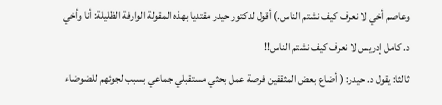وعاصم أخي لا نعرف كيف نشتم الناس.) أقول لدكتور حيدر مقتديا بهذه المقولة الوارفة الظليلة: أنا وأخي د. كامل إدريس لا نعرف كيف نشتم الناس!!
ثالثا: يقول د. حيدر: ( أضاع بعض المثقفين فرصة عمل بحثي مستقبلي جماعي بسبب لجوئهم للضوضاء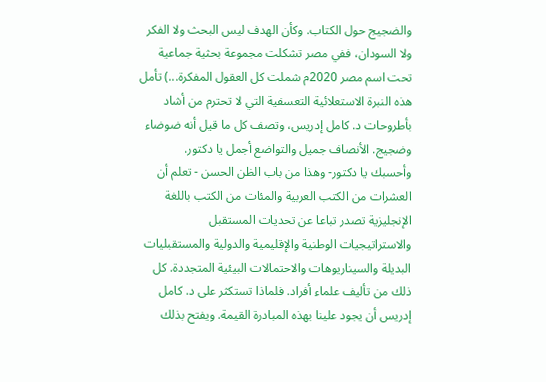والضجيج حول الكتاب. وكأن الهدف ليس البحث ولا الفكر ولا السودان، ففي مصر تشكلت مجموعة بحثية جماعية تحت اسم مصر 2020م شملت كل العقول المفكرة...) تأمل هذه النبرة الاستعلائية التعسفية التي لا تحترم من أشاد بأطروحات د. كامل إدريس، وتصف كل ما قيل أنه ضوضاء وضجيج. الأنصاف جميل والتواضع أجمل يا دكتور.
وأحسبك يا دكتور- وهذا من باب الظن الحسن - تعلم أن العشرات من الكتب العربية والمئات من الكتب باللغة الإنجليزية تصدر تباعا عن تحديات المستقبل والاستراتيجيات الوطنية والإقليمية والدولية والمستقبليات البديلة والسيناريوهات والاحتمالات البيئية المتجددة. كل ذلك من تأليف علماء أفراد. فلماذا تستكثر على د. كامل إدريس أن يجود علينا بهذه المبادرة القيمة. ويفتح بذلك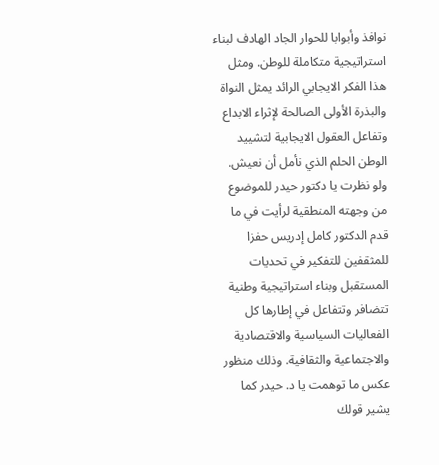نوافذ وأبوابا للحوار الجاد الهادف لبناء استراتيجية متكاملة للوطن. ومثل هذا الفكر الايجابي الرائد يمثل النواة والبذرة الأولى الصالحة لإثراء الابداع وتفاعل العقول الايجابية لتشييد الوطن الحلم الذي نأمل أن نعيش. ولو نظرت يا دكتور حيدر للموضوع من وجهته المنطقية لرأيت في ما قدم الدكتور كامل إدريس حفزا للمثقفين للتفكير في تحديات المستقبل وبناء استراتيجية وطنية تتضافر وتتفاعل في إطارها كل الفعاليات السياسية والاقتصادية والاجتماعية والثقافية. وذلك منظور عكس ما توهمت يا د. حيدر كما يشير قولك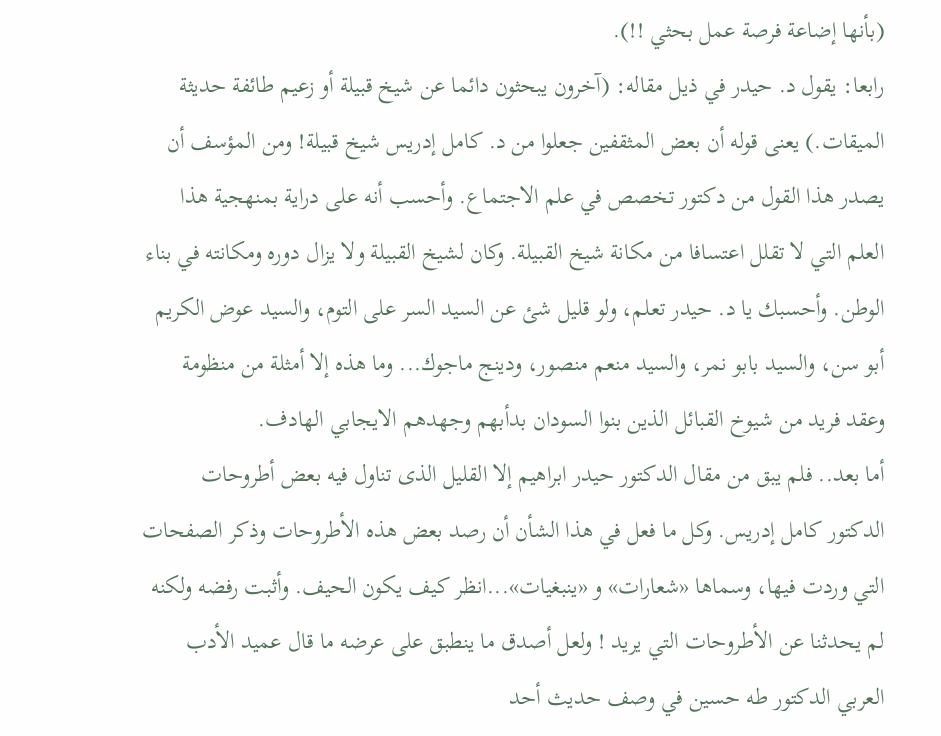(بأنها إضاعة فرصة عمل بحثي !!).
رابعا: يقول د. حيدر في ذيل مقاله: (آخرون يبحثون دائما عن شيخ قبيلة أو زعيم طائفة حديثة الميقات.) يعنى قوله أن بعض المثقفين جعلوا من د. كامل إدريس شيخ قبيلة! ومن المؤسف أن يصدر هذا القول من دكتور تخصص في علم الاجتماع. وأحسب أنه على دراية بمنهجية هذا العلم التي لا تقلل اعتسافا من مكانة شيخ القبيلة. وكان لشيخ القبيلة ولا يزال دوره ومكانته في بناء الوطن. وأحسبك يا د. حيدر تعلم، ولو قليل شئ عن السيد السر على التوم، والسيد عوض الكريم أبو سن، والسيد بابو نمر، والسيد منعم منصور، ودينج ماجوك... وما هذه إلا أمثلة من منظومة وعقد فريد من شيوخ القبائل الذين بنوا السودان بدأبهم وجهدهم الايجابي الهادف.
أما بعد.. فلم يبق من مقال الدكتور حيدر ابراهيم إلا القليل الذى تناول فيه بعض أطروحات الدكتور كامل إدريس. وكل ما فعل في هذا الشأن أن رصد بعض هذه الأطروحات وذكر الصفحات التي وردت فيها، وسماها «شعارات» و «ينبغيات»...انظر كيف يكون الحيف. وأثبت رفضه ولكنه لم يحدثنا عن الأطروحات التي يريد ! ولعل أصدق ما ينطبق على عرضه ما قال عميد الأدب العربي الدكتور طه حسين في وصف حديث أحد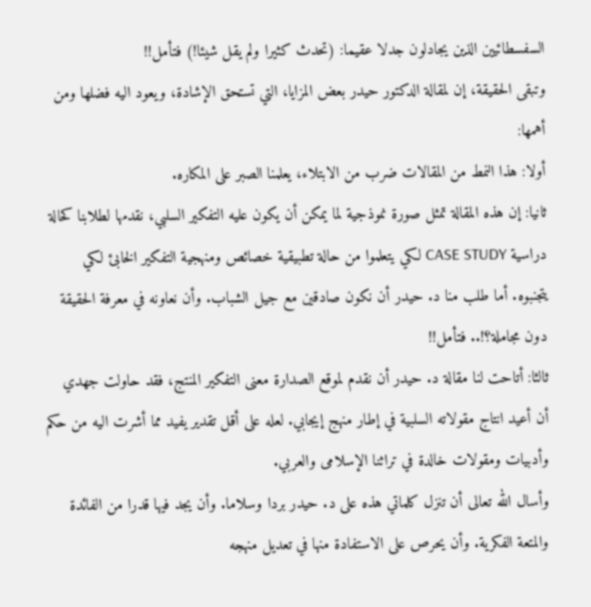السفسطائيين الذين يجادلون جدلا عقيما: (تحدث كثيرا ولم يقل شيئا!) فتأمل!!
وتبقى الحقيقة، إن لمقالة الدكتور حيدر بعض المزايا، التي تستحق الإشادة، ويعود اليه فضلها ومن أهمها:
أولا: هذا النمط من المقالات ضرب من الابتلاء، يعلمنا الصبر على المكاره.
ثانيا: إن هذه المقالة تمثل صورة نموذجية لما يمكن أن يكون عليه التفكير السلبي، نقدمها لطلابنا كحالة دراسية CASE STUDY لكي يتعلموا من حالة تطبيقية خصائص ومنهجية التفكير الخابئ لكي يتجنبوه. أما طلب منا د. حيدر أن نكون صادقين مع جيل الشباب. وأن نعاونه في معرفة الحقيقة دون مجاملة؟!.. فتأمل!!
ثالثا: أتاحت لنا مقالة د. حيدر أن نقدم لموقع الصدارة معنى التفكير المنتج، فقد حاولت جهدي أن أعيد انتاج مقولاته السلبية في إطار منهج إيجابي. لعله على أقل تقدير يفيد مما أشرت اليه من حكم وأدبيات ومقولات خالدة في تراثنا الإسلامى والعربي.
وأسال الله تعالى أن تنزل كلماتي هذه على د. حيدر بردا وسلاما. وأن يجد فيها قدرا من الفائدة والمتعة الفكرية. وأن يحرص على الاستفادة منها في تعديل منهجه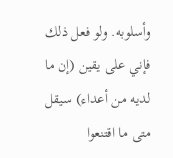وأسلوبه. ولو فعل ذلك فإني على يقين (إن ما لديه من أعداء) سيقل متى ما اقتنعوا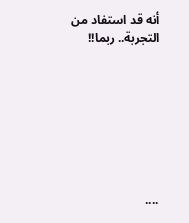أنه قد استفاد من التجربة.. ربما!!








....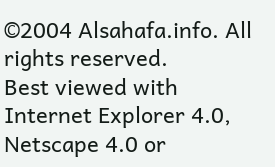©2004 Alsahafa.info. All rights reserved.
Best viewed with Internet Explorer 4.0, Netscape 4.0 or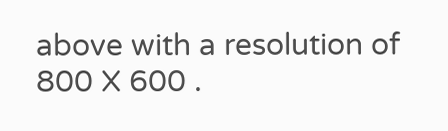above with a resolution of 800 X 600 .